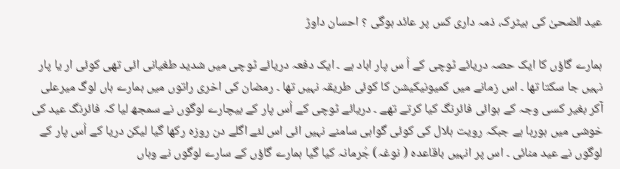عید الضحیٰ کی ہیٹرک، ذمہ داری کس پر عائد ہوگی ؟ احسان داوڑ

ہمارے گاؤں کا ایک حصہ دریائے ٹوچی کے اُ س پار اباد ہے ۔ ایک دفعہ دریائے ٹوچی میں شدید طغیانی ائی تھی کوئی ار یا پار نہیں جا سکتا تھا ۔ اس زمانے میں کمیونیکیشن کا کوئی طریقہ نہیں تھا ۔ رمضان کی اخری راتوں میں ہمارے ہاں لوگ میرعلی آکر بغیر کسی وجہ کے ہوائی فائرنگ کیا کرتے تھے ۔ دریائے ٹوچی کے اُس پار کے بیچارے لوگوں نے سمجھ لیا کہ فائرنگ عید کی خوشی میں ہورہا ہے جبکہ رویت ہلال کی کوئی گواہی سامنے نہیں ائی اس لئے اگلے دن روزہ رکھا گیا لیکن دریا کے اُس پار کے لوگوں نے عید منائی ۔ اس پر انہیں باقاعدہ ( نوغہ) جُرمانہ کیا گیا ہمارے گاؤں کے سارے لوگوں نے وہاں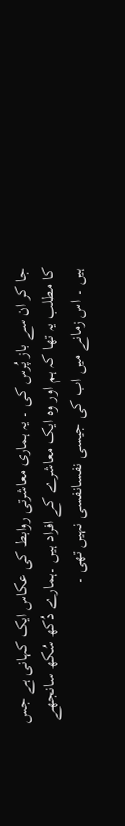جا کر ان سے باز پُرس کی ۔ یہ ہماری معاشرتی روابط کی عکاس ایک کہانی ہے جس کا مطلب یہ تھا کہ ہم اور وہ ایک معاشرے کے افراد ہیں ۔ہمارے دُکھ سُکھ سانجھے ہیں ۔ اس زمانے میں اب کی جیسی نفسانفسی نہیں تھی ۔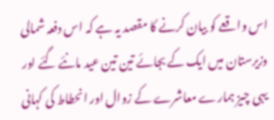اس واقعے کو بیان کرنے کا مقصد یہ ہے کہ اس دفعہ شمالی وزیرستان میں ایک کے بجائے تین تین عید مانئے گئے اور یہی چیز ہمارے معاشرے کے زوال اور انحطاط کی کہانی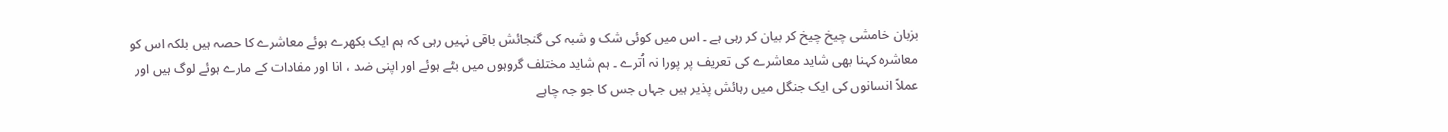بزبان خامشی چیخ چیخ کر بیان کر رہی ہے ۔ اس میں کوئی شک و شبہ کی گنجائش باقی نہیں رہی کہ ہم ایک بکھرے ہوئے معاشرے کا حصہ ہیں بلکہ اس کو معاشرہ کہنا بھی شاید معاشرے کی تعریف پر پورا نہ اُترے ۔ ہم شاید مختلف گروہوں میں بٹے ہوئے اور اپنی ضد ، انا اور مفادات کے مارے ہوئے لوگ ہیں اور عملاً انسانوں کی ایک جنگل میں رہائش پذیر ہیں جہاں جس کا جو جہ چاہے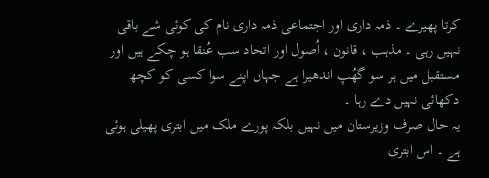کرتا پھیرے ۔ ذمہ داری اور اجتماعی ذمہ داری نام کی کوئی شے باقی نہیں رہی ۔ مذہب ، قانون ، اُصول اور اتحاد سب عُنقا ہو چکے ہیں اور مستقبل میں ہر سو گھُپ اندھیرا ہے جہاں اپنے سوا کسی کو کچھ دکھائی نہیں دے رہا ۔
یہ حال صرف وزیرستان میں نہیں بلکہ پورے ملک میں ابتری پھیلی ہوئی ہے ۔ اس ابتری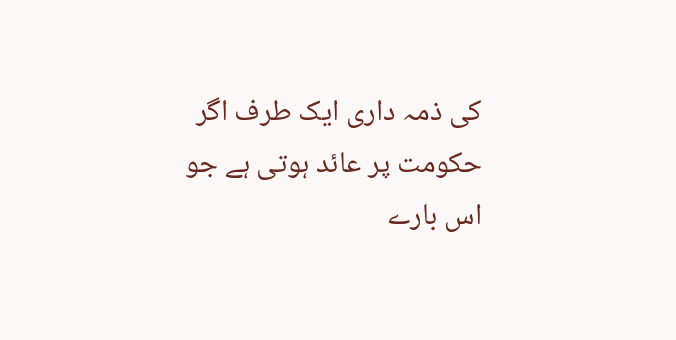کی ذمہ داری ایک طرف اگر حکومت پر عائد ہوتی ہے جو اس بارے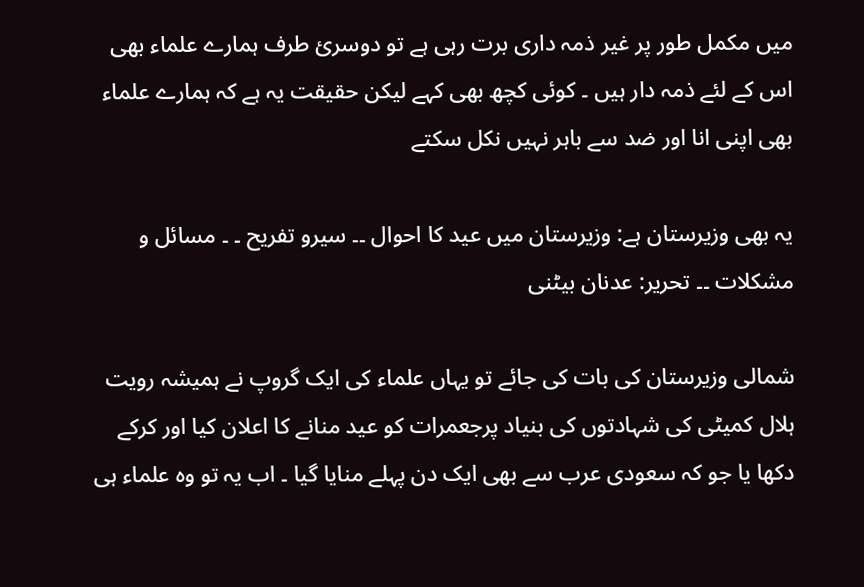میں مکمل طور پر غیر ذمہ داری برت رہی ہے تو دوسرئ طرف ہمارے علماء بھی اس کے لئے ذمہ دار ہیں ۔ کوئی کچھ بھی کہے لیکن حقیقت یہ ہے کہ ہمارے علماء بھی اپنی انا اور ضد سے باہر نہیں نکل سکتے

یہ بھی وزیرستان ہے: وزیرستان میں عید کا احوال ۔۔ سیرو تفریح ۔ ۔ مسائل و مشکلات ۔۔ تحریر: عدنان بیٹنی

شمالی وزیرستان کی بات کی جائے تو یہاں علماء کی ایک گروپ نے ہمیشہ رویت ہلال کمیٹی کی شہادتوں کی بنیاد پرجعمرات کو عید منانے کا اعلان کیا اور کرکے دکھا یا جو کہ سعودی عرب سے بھی ایک دن پہلے منایا گیا ۔ اب یہ تو وہ علماء ہی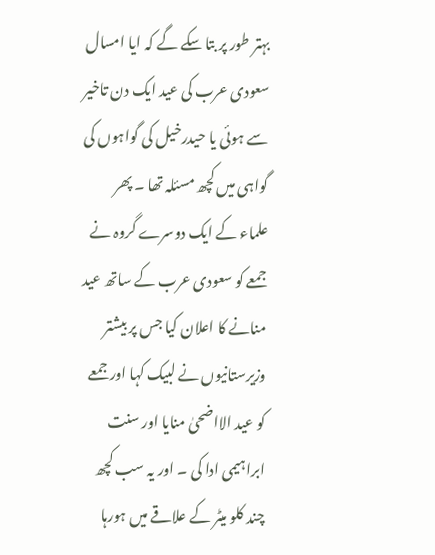بہتر طور پر بتا سکے گے کہ ایا امسال سعودی عرب کی عید ایک دن تاخیر سے ہوئی یا حیدرخیل کی گواہوں کی گواہی میں کچھ مسئلہ تھا ۔ پھر علماء کے ایک دوسرے گروہ نے جمعے کو سعودی عرب کے ساتھ عید منانے کا اعلان کیا جس پر بیشتر وزیرستانیوں نے لبیک کہا اور جمعے کو عید الااضحیٰ منایا اور سنت ابراہیمی ادا کی ۔ اور یہ سب کچھ چند کلو میٹر کے علاقے میں ہورہا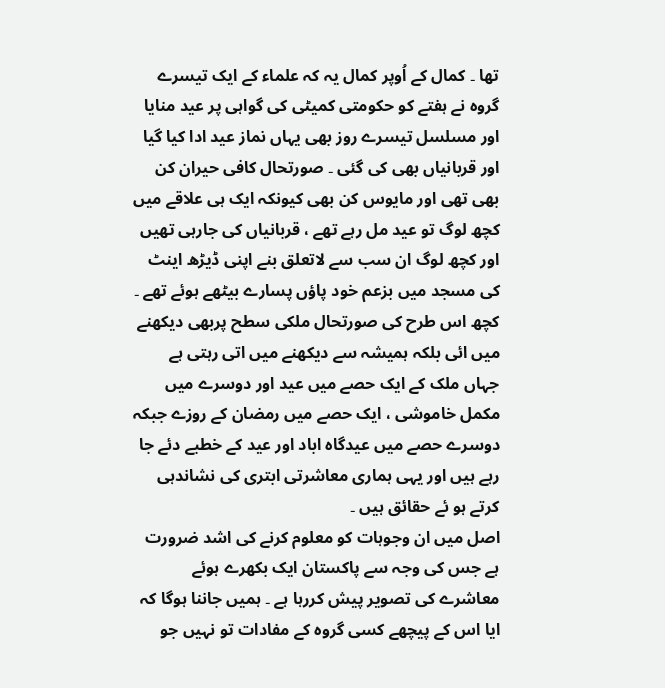تھا ۔ کمال کے اُوپر کمال یہ کہ علماء کے ایک تیسرے گروہ نے ہفتے کو حکومتی کمیٹی کی گواہی پر عید منایا اور مسلسل تیسرے روز بھی یہاں نماز عید ادا کیا گیا اور قربانیاں بھی کی گئی ۔ صورتحال کافی حیران کن بھی تھی اور مایوس کن بھی کیونکہ ایک ہی علاقے میں کچھ لوگ تو عید مل رہے تھے ، قربانیاں کی جارہی تھیں اور کچھ لوگ ان سب سے لاتعلق بنے اپنی ڈیڑھ اینٹ کی مسجد میں بزعم خود پاؤں پسارے بیٹھے ہوئے تھے ۔
کچھ اس طرح کی صورتحال ملکی سطح پربھی دیکھنے میں ائی بلکہ ہمیشہ سے دیکھنے میں اتی رہتی ہے جہاں ملک کے ایک حصے میں عید اور دوسرے میں مکمل خاموشی ، ایک حصے میں رمضان کے روزے جبکہ دوسرے حصے میں عیدگاہ اباد اور عید کے خطبے دئے جا رہے ہیں اور یہی ہماری معاشرتی ابتری کی نشاندہی کرتے ہو ئے حقائق ہیں ۔
اصل میں ان وجوہات کو معلوم کرنے کی اشد ضرورت ہے جس کی وجہ سے پاکستان ایک بکھرے ہوئے معاشرے کی تصویر پیش کررہا ہے ۔ ہمیں جاننا ہوگا کہ ایا اس کے پیچھے کسی گروہ کے مفادات تو نہیں جو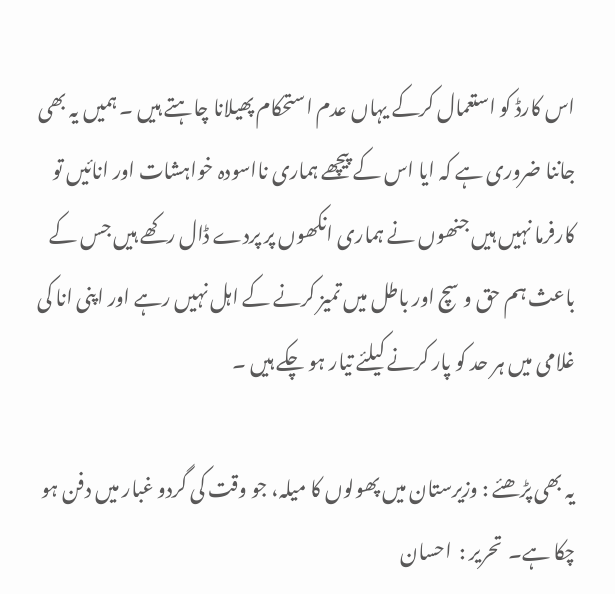اس کارڈ کو استعمال کرکے یہاں عدم استحکام پھیلانا چاہتے ہیں ۔ ہمیں یہ بھی جاننا ضروری ہے کہ ایا اس کے پیچھے ہماری نااسودہ خواہشات اور انائیں تو کارفرما نہیں ہیں جنھوں نے ہماری انکھوں پر پردے ڈال رکھے ہیں جس کے باعث ہم حق و سچ اور باطل میں تمیز کرنے کے اہل نہیں رہے اور اپنی انا کی غلامی میں ہر حد کو پار کرنے کیلئے تیار ہو چکے ہیں ۔

یہ بھی پڑھئے : وزیرستان میں پھولوں کا میلہ، جو وقت کی گردو غبار میں دفن ہو چکا ہے۔  تحریر :  احسان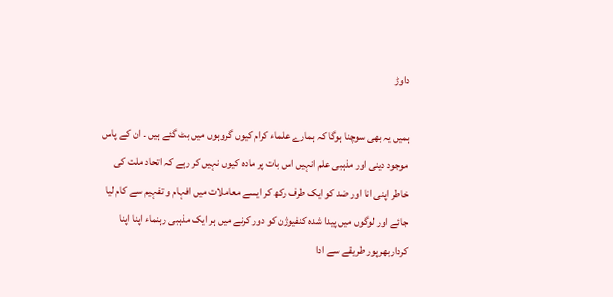داوڑ

ہمیں یہ بھی سوچنا ہوگا کہ ہمارے علماء کرام کیوں گروہوں میں بٹ گئے ہیں ۔ ان کے پاس موجود دینی اور مذہبی علم انہیں اس بات پر مادہ کیوں نہیں کر رہے کہ اتحاد ملت کی خاطر اپنی انا اور ضد کو ایک طرف رکھ کر ایسے معاملات میں افہام و تفہیم سے کام لیا جائے اور لوگوں میں پیدا شدہ کنفیوژن کو دور کرنے میں ہر ایک مذہبی رہنماء اپنا اپنا کرداربھرپور طریقے سے ادا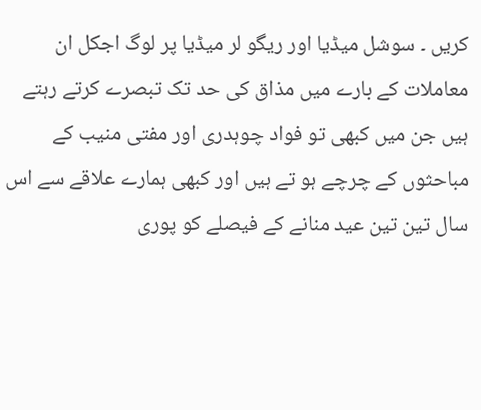کریں ۔ سوشل میڈیا اور ریگو لر میڈیا پر لوگ اجکل ان معاملات کے بارے میں مذاق کی حد تک تبصرے کرتے رہتے ہیں جن میں کبھی تو فواد چوہدری اور مفتی منیب کے مباحثوں کے چرچے ہو تے ہیں اور کبھی ہمارے علاقے سے اس سال تین تین عید منانے کے فیصلے کو پوری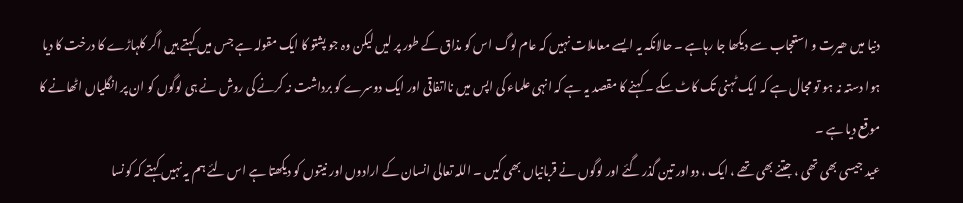دنیا میں ھیرت و استعجاب سے دیکھا جا رہاہے ۔ حالانکہ یہ ایسے معاملات نہیں کہ عام لوگ اس کو مذاق کے طور پر لیں لیکن وہ جو پشتو کا ایک مقولہ ہے جس میں کہتے ہیں اگر کلہاڑے کا درخت کا دیا ہوا دستہ نہ ہو تو مجال ہے کہ ایک ٹہنی تک کاٹ سکے ۔ کہنے کا مقصد یہ ہے کہ انہی علماء کی اپس میں نااتفاقی اور ایک دوسرے کو برداشت نہ کرنے کی روش نے ہی لوگوں کو ان پر انگلیاں اٹھانے کا موقع دیا ہے ۔
عید جیسی بھی تھی ، جتنے بھی تھے ، ایک ، دواور تین گذر گئے اور لوگوں نے قربانیاں بھی کیں ۔ اللہ تعالی انسان کے ارادوں اور نیتوں کو دیکھتا ہے اس لئے ہم یہ نہیں کہتے کہ کونسا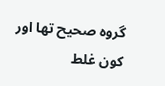گروہ صحیح تھا اور کون غلط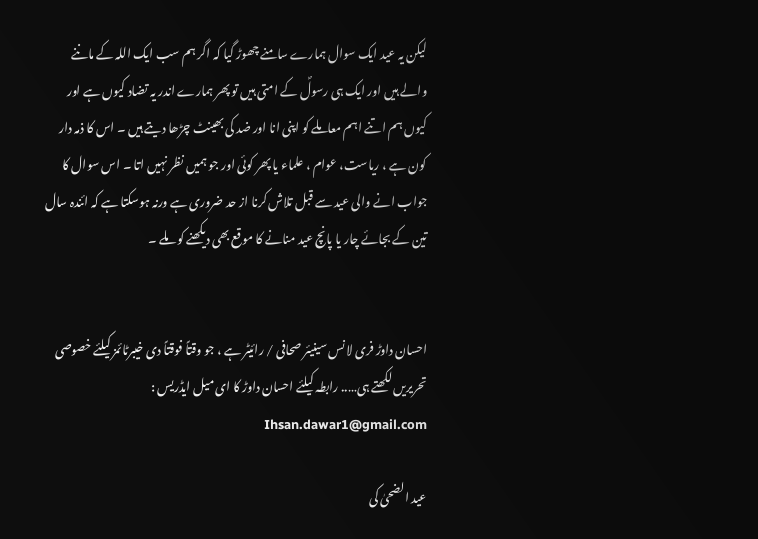لیکن یہ عید ایک سوال ہمارے سامنے چھوڑ گیا کہ اگر ہم سب ایک اللہ کے ماننے والے ہیں اور ایک ہی رسولؐ کے امتی ہیں تو پھر ہمارے اندر یہ تضاد کیوں ہے اور کیوں ہم اتنے اہم معاملے کو اپنی انا اور ضد کی بھینٹ چڑھا دیتے ہیں ۔ اس کا ذمہ دار کون ہے ، ریاست، عوام ، علماء یا پھر کوئی اور جو ہمیں نظر نہیں اتا ۔ اس سوال کا جواب انے والی عید سے قبل تلاش کرنا از حد ضروری ہے ورنہ ہوسکتا ہے کہ ائندہ سال تین کے بجائے چار یا پانچ عید منانے کا موقع بھی دیکھنے کو ملے ۔


احسان داوڑ فری لا نس سینیئر صحافی / رائیٹر ہے ، جو وقتاً فوقتاً دی خیبرٹائمز کیلئے خصوصی تحریریں لکھتے ہی….. رابطہ کیلئے احسان داوڑ کا ای میل ایڈریس : Ihsan.dawar1@gmail.com

عید الضحیٰ کی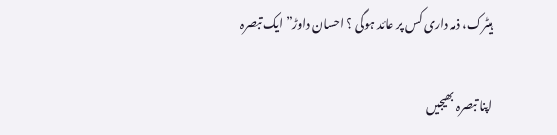ہیٹرک، ذمہ داری کس پر عائد ہوگی ؟ احسان داوڑ” ایک تبصرہ

اپنا تبصرہ بھیجیں